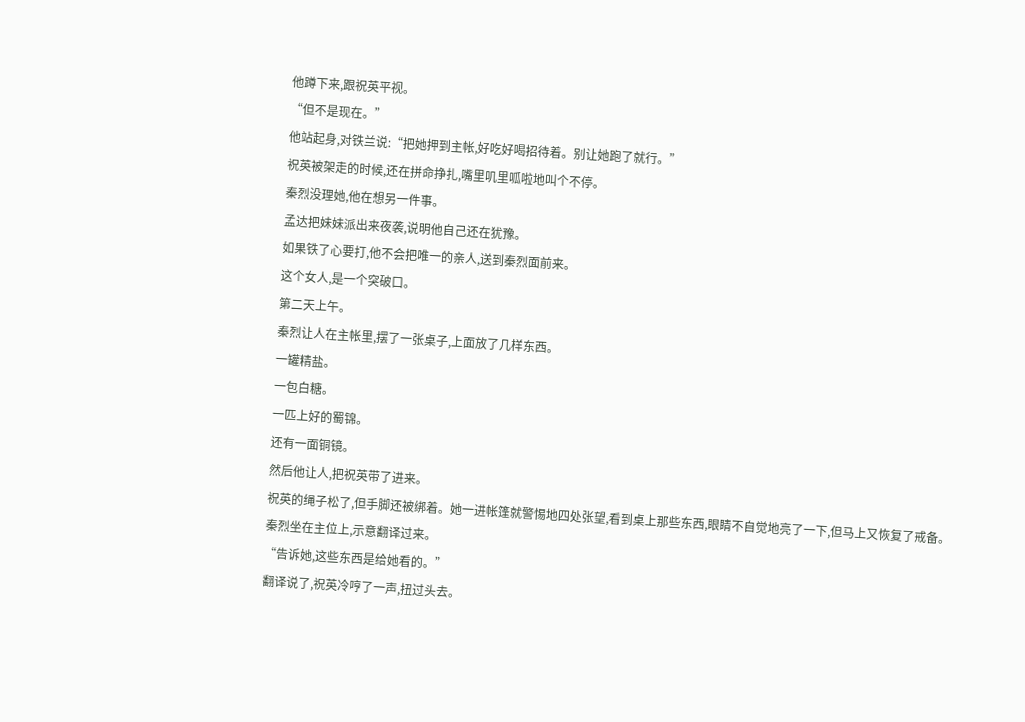他蹲下来,跟祝英平视。
“但不是现在。”
他站起身,对铁兰说:“把她押到主帐,好吃好喝招待着。别让她跑了就行。”
祝英被架走的时候,还在拼命挣扎,嘴里叽里呱啦地叫个不停。
秦烈没理她,他在想另一件事。
孟达把妹妹派出来夜袭,说明他自己还在犹豫。
如果铁了心要打,他不会把唯一的亲人,送到秦烈面前来。
这个女人,是一个突破口。
第二天上午。
秦烈让人在主帐里,摆了一张桌子,上面放了几样东西。
一罐精盐。
一包白糖。
一匹上好的蜀锦。
还有一面铜镜。
然后他让人,把祝英带了进来。
祝英的绳子松了,但手脚还被绑着。她一进帐篷就警惕地四处张望,看到桌上那些东西,眼睛不自觉地亮了一下,但马上又恢复了戒备。
秦烈坐在主位上,示意翻译过来。
“告诉她,这些东西是给她看的。”
翻译说了,祝英冷哼了一声,扭过头去。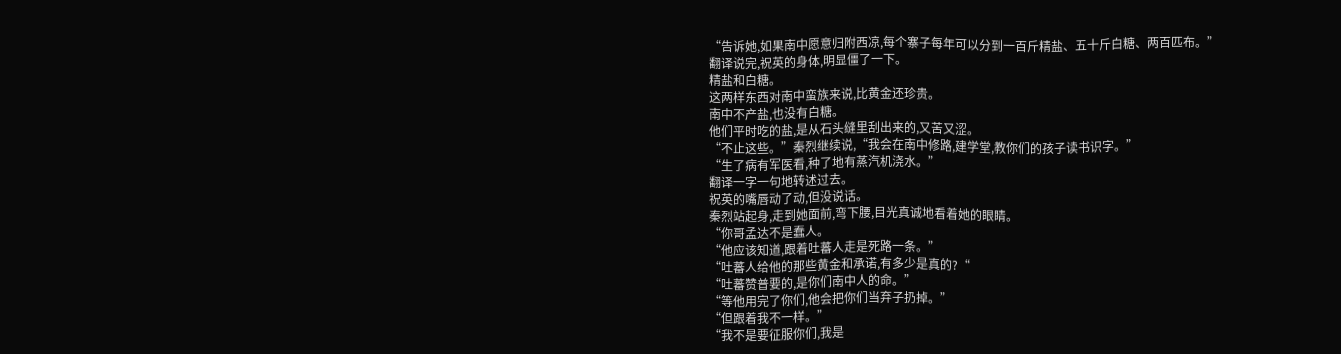“告诉她,如果南中愿意归附西凉,每个寨子每年可以分到一百斤精盐、五十斤白糖、两百匹布。”
翻译说完,祝英的身体,明显僵了一下。
精盐和白糖。
这两样东西对南中蛮族来说,比黄金还珍贵。
南中不产盐,也没有白糖。
他们平时吃的盐,是从石头缝里刮出来的,又苦又涩。
“不止这些。”秦烈继续说,“我会在南中修路,建学堂,教你们的孩子读书识字。”
“生了病有军医看,种了地有蒸汽机浇水。”
翻译一字一句地转述过去。
祝英的嘴唇动了动,但没说话。
秦烈站起身,走到她面前,弯下腰,目光真诚地看着她的眼睛。
“你哥孟达不是蠢人。
“他应该知道,跟着吐蕃人走是死路一条。”
“吐蕃人给他的那些黄金和承诺,有多少是真的?“
“吐蕃赞普要的,是你们南中人的命。”
“等他用完了你们,他会把你们当弃子扔掉。”
“但跟着我不一样。”
“我不是要征服你们,我是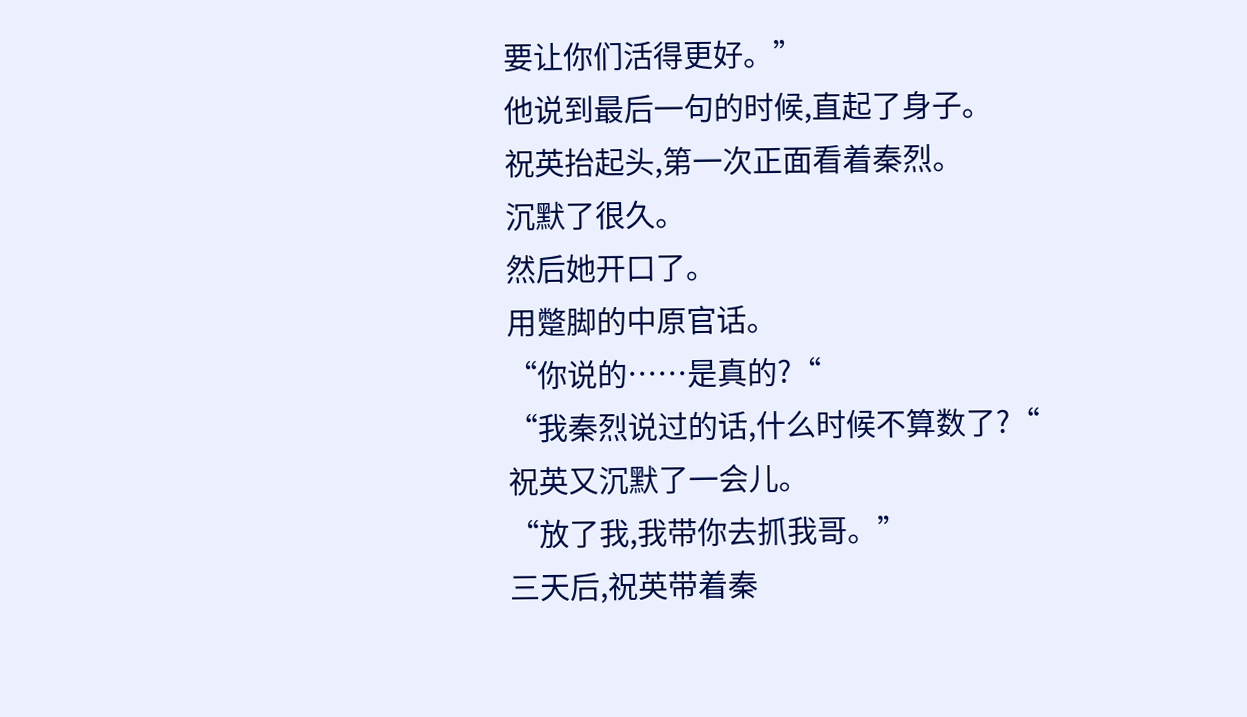要让你们活得更好。”
他说到最后一句的时候,直起了身子。
祝英抬起头,第一次正面看着秦烈。
沉默了很久。
然后她开口了。
用蹩脚的中原官话。
“你说的……是真的?“
“我秦烈说过的话,什么时候不算数了?“
祝英又沉默了一会儿。
“放了我,我带你去抓我哥。”
三天后,祝英带着秦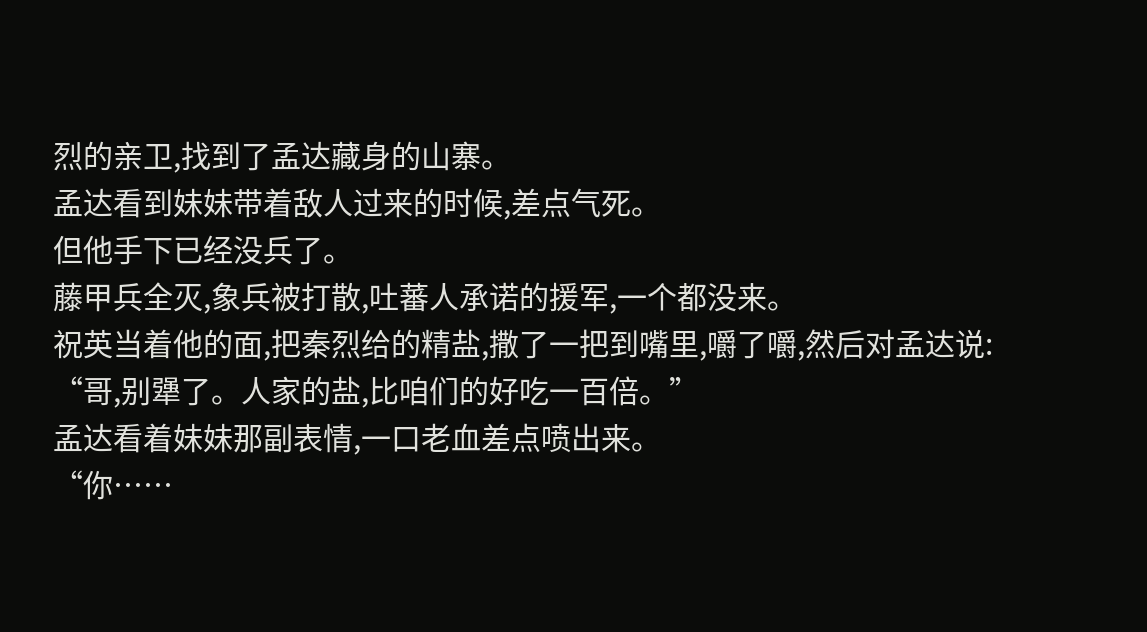烈的亲卫,找到了孟达藏身的山寨。
孟达看到妹妹带着敌人过来的时候,差点气死。
但他手下已经没兵了。
藤甲兵全灭,象兵被打散,吐蕃人承诺的援军,一个都没来。
祝英当着他的面,把秦烈给的精盐,撒了一把到嘴里,嚼了嚼,然后对孟达说:
“哥,别犟了。人家的盐,比咱们的好吃一百倍。”
孟达看着妹妹那副表情,一口老血差点喷出来。
“你……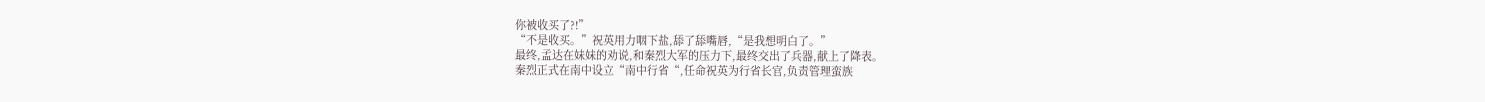你被收买了?!”
“不是收买。”祝英用力咽下盐,舔了舔嘴唇,“是我想明白了。”
最终,孟达在妹妹的劝说,和秦烈大军的压力下,最终交出了兵器,献上了降表。
秦烈正式在南中设立“南中行省“,任命祝英为行省长官,负责管理蛮族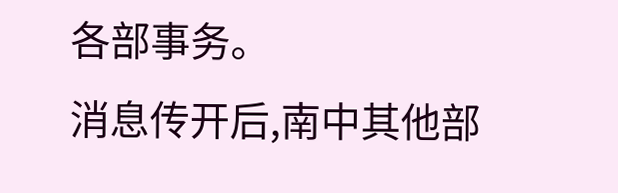各部事务。
消息传开后,南中其他部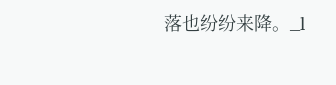落也纷纷来降。_l